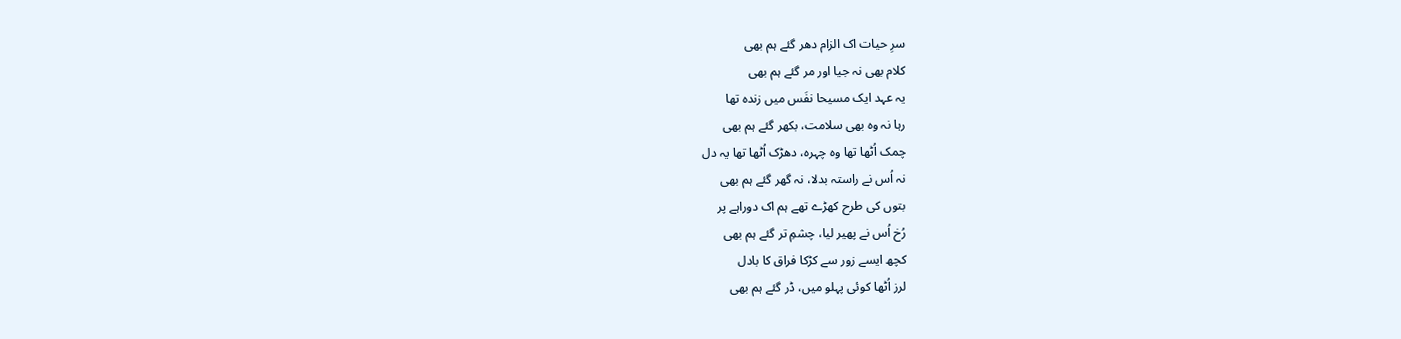سرِ حیات اک الزام دھر گئے ہم بھی
کلام بھی نہ جیا اور مر گئے ہم بھی
یہ عہد ایک مسیحا نفَس میں زندہ تھا
رہا نہ وہ بھی سلامت، بکھر گئے ہم بھی
چمک اُٹھا تھا وہ چہرہ، دھڑک اُٹھا تھا یہ دل
نہ اُس نے راستہ بدلا، نہ گھر گئے ہم بھی
بتوں کی طرح کھڑے تھے ہم اک دوراہے پر
رُخ اُس نے پھیر لیا، چشمِ تر گئے ہم بھی
کچھ ایسے زور سے کڑکا فراق کا بادل
لرز اُٹھا کوئی پہلو میں، ڈر گئے ہم بھی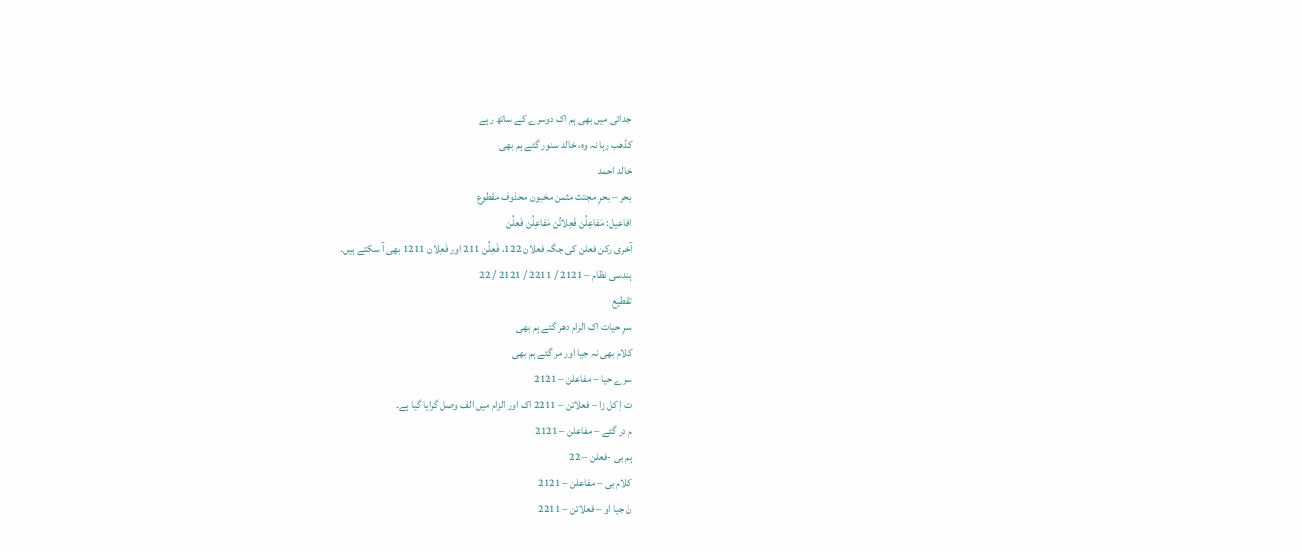جدائی میں بھی ہم اک دوسرے کے ساتھ رہے
کڈھب رہا نہ وہ، خالد سنور گئے ہم بھی
خالد احمد
بحر – بحرِ مجتث مثمن مخبون محذوف مقطوع
افاعیل: مَفاعِلُن فَعِلاتُن مَفاعِلُن فَعلُن
آخری رکن فعلن کی جگہ فعلان 122، فَعِلُن 211 اور فَعِلان 1211 بھی آ سکتے ہیں۔
ہندسی نظام – 2121 / 2211 / 2121 / 22
تقطیع
سرِ حیات اک الزام دھر گئے ہم بھی
کلام بھی نہ جیا اور مر گئے ہم بھی
سرے حیا – مفاعلن – 2121
ت اِ کل زا – فعلاتن – 2211 اک اور الزام میں الف وصل گرایا گیا ہے۔
م در گئے – مفاعلن – 2121
ہم بی -فعلن – 22
کلام بی – مفاعلن – 2121
نَ جیا او – فعلاتن – 2211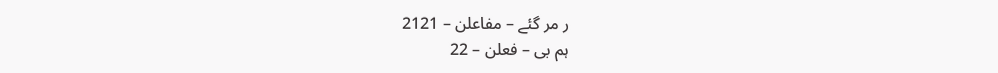ر مر گئے – مفاعلن – 2121
ہم بی – فعلن – 22